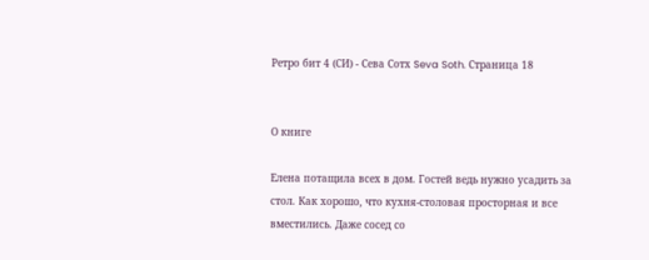Ретро бит 4 (СИ) - Сева Сотх Seva Soth. Страница 18


О книге

Елена потащила всех в дом. Гостей ведь нужно усадить за стол. Как хорошо, что кухня-столовая просторная и все вместились. Даже сосед со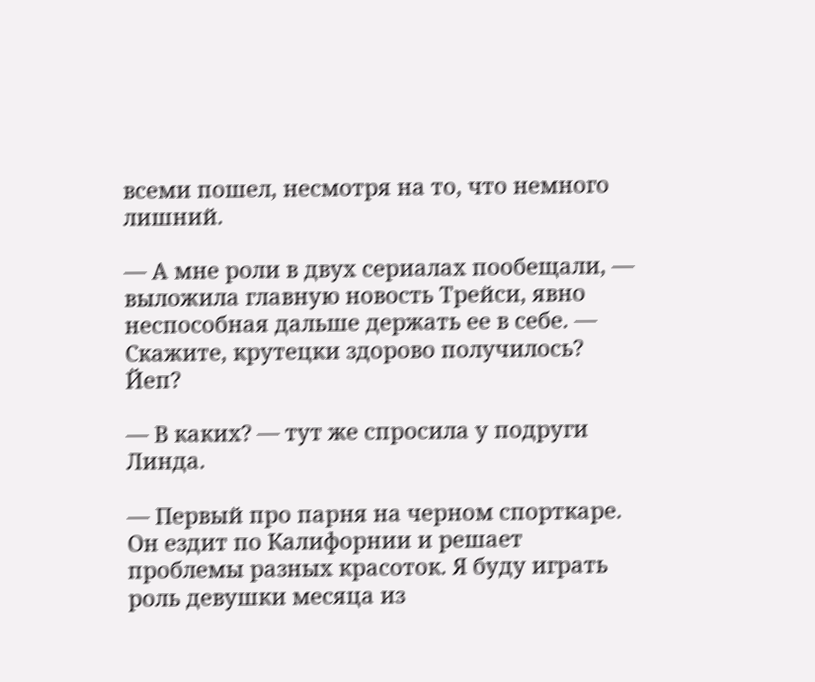всеми пошел, несмотря на то, что немного лишний.

— А мне роли в двух сериалах пообещали, — выложила главную новость Трейси, явно неспособная дальше держать ее в себе. — Скажите, крутецки здорово получилось? Йеп?

— В каких? — тут же спросила у подруги Линда.

— Первый про парня на черном спорткаре. Он ездит по Калифорнии и решает проблемы разных красоток. Я буду играть роль девушки месяца из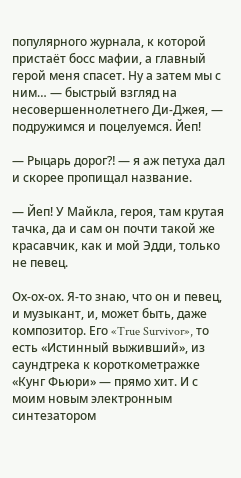популярного журнала, к которой пристаёт босс мафии, а главный герой меня спасет. Ну а затем мы с ним… — быстрый взгляд на несовершеннолетнего Ди-Джея, — подружимся и поцелуемся. Йеп!

— Рыцарь дорог⁈ — я аж петуха дал и скорее пропищал название.

— Йеп! У Майкла, героя, там крутая тачка, да и сам он почти такой же красавчик, как и мой Эдди, только не певец.

Ох-ох-ох. Я-то знаю, что он и певец, и музыкант, и, может быть, даже композитор. Его «True Survivor», то есть «Истинный выживший», из саундтрека к короткометражке «Кунг Фьюри» — прямо хит. И с моим новым электронным синтезатором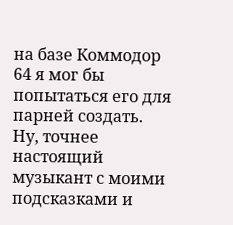на базе Коммодор 64 я мог бы попытаться его для парней создать. Ну, точнее настоящий музыкант с моими подсказками и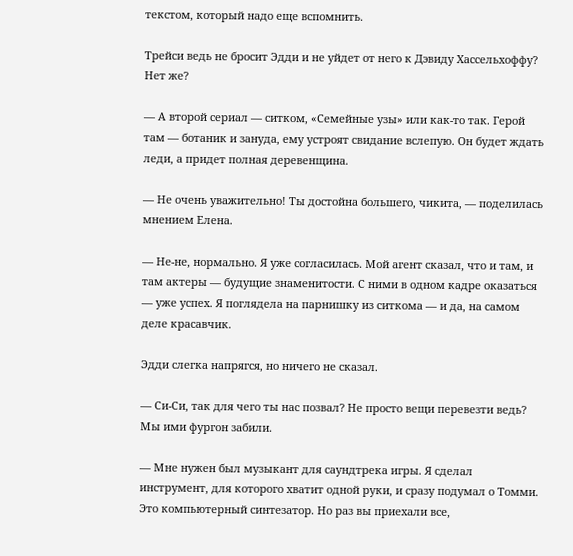текстом, который надо еще вспомнить.

Трейси ведь не бросит Эдди и не уйдет от него к Дэвиду Хассельхоффу? Нет же?

— А второй сериал — ситком, «Семейные узы» или как-то так. Герой там — ботаник и зануда, ему устроят свидание вслепую. Он будет ждать леди, а придет полная деревенщина.

— Не очень уважительно! Ты достойна большего, чикита, — поделилась мнением Елена.

— Не-не, нормально. Я уже согласилась. Мой агент сказал, что и там, и там актеры — будущие знаменитости. С ними в одном кадре оказаться — уже успех. Я поглядела на парнишку из ситкома — и да, на самом деле красавчик.

Эдди слегка напрягся, но ничего не сказал.

— Си-Си, так для чего ты нас позвал? Не просто вещи перевезти ведь? Мы ими фургон забили.

— Мне нужен был музыкант для саундтрека игры. Я сделал инструмент, для которого хватит одной руки, и сразу подумал о Томми. Это компьютерный синтезатор. Но раз вы приехали все,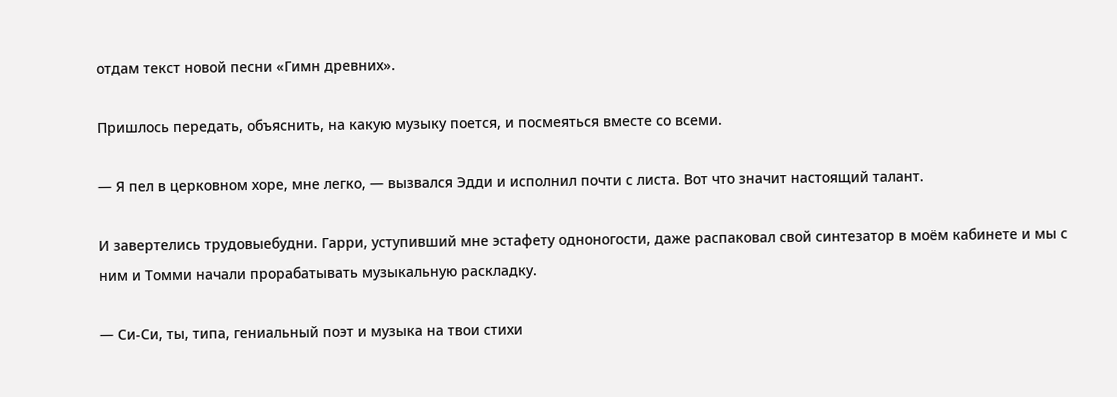отдам текст новой песни «Гимн древних».

Пришлось передать, объяснить, на какую музыку поется, и посмеяться вместе со всеми.

— Я пел в церковном хоре, мне легко, — вызвался Эдди и исполнил почти с листа. Вот что значит настоящий талант.

И завертелись трудовыебудни. Гарри, уступивший мне эстафету одноногости, даже распаковал свой синтезатор в моём кабинете и мы с ним и Томми начали прорабатывать музыкальную раскладку.

— Си-Си, ты, типа, гениальный поэт и музыка на твои стихи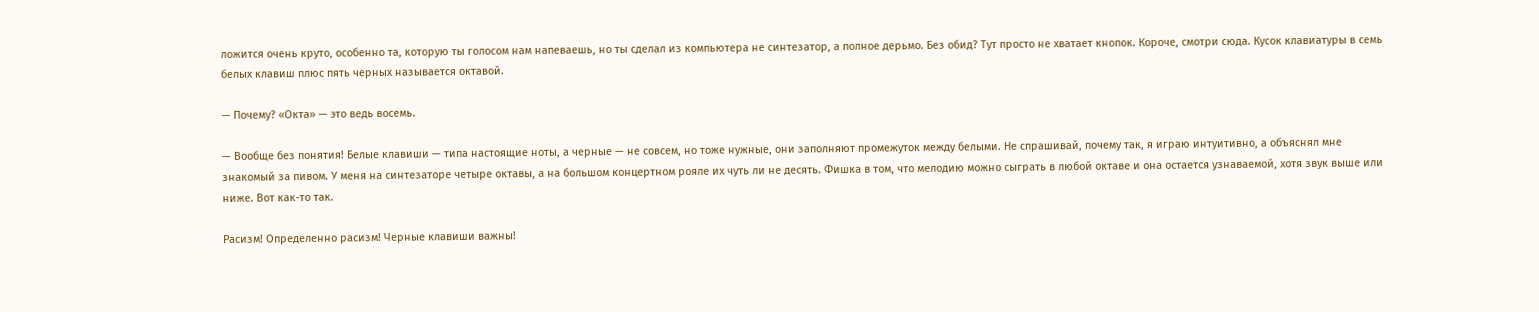ложится очень круто, особенно та, которую ты голосом нам напеваешь, но ты сделал из компьютера не синтезатор, а полное дерьмо. Без обид? Тут просто не хватает кнопок. Короче, смотри сюда. Кусок клавиатуры в семь белых клавиш плюс пять черных называется октавой.

— Почему? «Окта» — это ведь восемь.

— Вообще без понятия! Белые клавиши — типа настоящие ноты, а черные — не совсем, но тоже нужные, они заполняют промежуток между белыми. Не спрашивай, почему так, я играю интуитивно, а объяснял мне знакомый за пивом. У меня на синтезаторе четыре октавы, а на большом концертном рояле их чуть ли не десять. Фишка в том, что мелодию можно сыграть в любой октаве и она остается узнаваемой, хотя звук выше или ниже. Вот как-то так.

Расизм! Определенно расизм! Черные клавиши важны!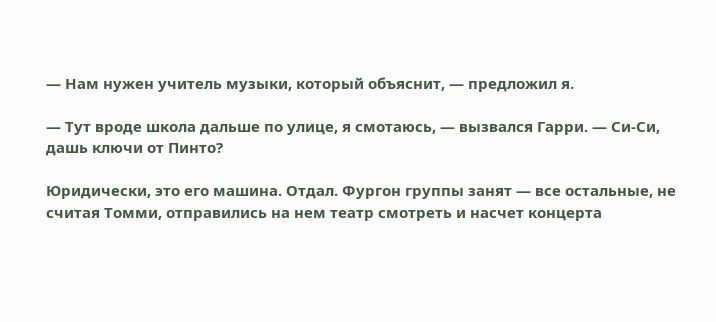— Нам нужен учитель музыки, который объяснит, — предложил я.

— Тут вроде школа дальше по улице, я смотаюсь, — вызвался Гарри. — Си-Си, дашь ключи от Пинто?

Юридически, это его машина. Отдал. Фургон группы занят — все остальные, не считая Томми, отправились на нем театр смотреть и насчет концерта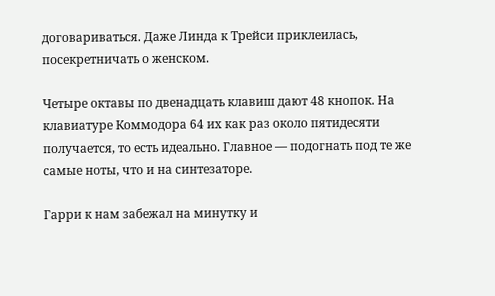договариваться. Даже Линда к Трейси приклеилась, посекретничать о женском.

Четыре октавы по двенадцать клавиш дают 48 кнопок. На клавиатуре Коммодора 64 их как раз около пятидесяти получается, то есть идеально. Главное — подогнать под те же самые ноты, что и на синтезаторе.

Гарри к нам забежал на минутку и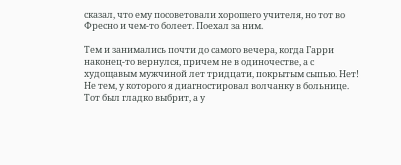сказал, что ему посоветовали хорошего учителя, но тот во Фресно и чем-то болеет. Поехал за ним.

Тем и занимались почти до самого вечера, когда Гарри наконец-то вернулся, причем не в одиночестве, а с худощавым мужчиной лет тридцати, покрытым сыпью. Нет! Не тем, у которого я диагностировал волчанку в больнице. Тот был гладко выбрит, а у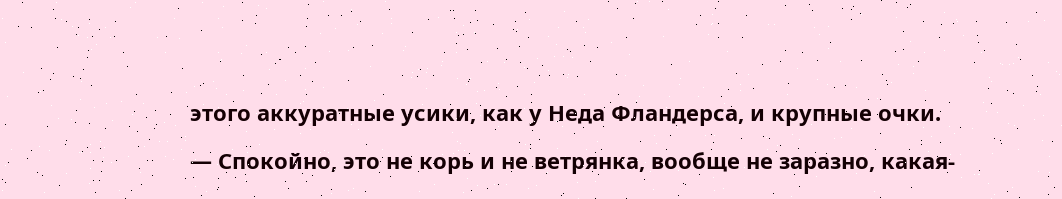этого аккуратные усики, как у Неда Фландерса, и крупные очки.

— Спокойно, это не корь и не ветрянка, вообще не заразно, какая-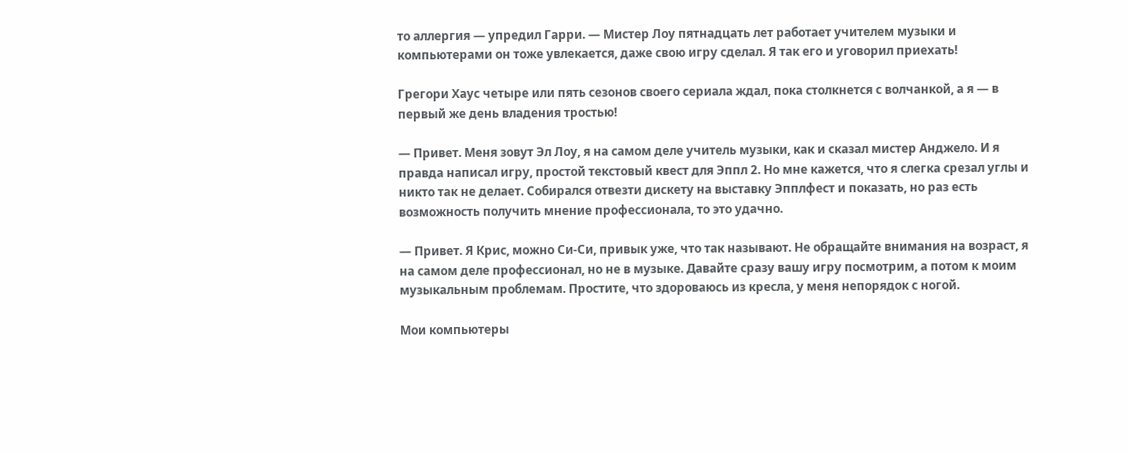то аллергия — упредил Гарри. — Мистер Лоу пятнадцать лет работает учителем музыки и компьютерами он тоже увлекается, даже свою игру сделал. Я так его и уговорил приехать!

Грегори Хаус четыре или пять сезонов своего сериала ждал, пока столкнется с волчанкой, а я — в первый же день владения тростью!

— Привет. Меня зовут Эл Лоу, я на самом деле учитель музыки, как и сказал мистер Анджело. И я правда написал игру, простой текстовый квест для Эппл 2. Но мне кажется, что я слегка срезал углы и никто так не делает. Собирался отвезти дискету на выставку Эпплфест и показать, но раз есть возможность получить мнение профессионала, то это удачно.

— Привет. Я Крис, можно Си-Си, привык уже, что так называют. Не обращайте внимания на возраст, я на самом деле профессионал, но не в музыке. Давайте сразу вашу игру посмотрим, а потом к моим музыкальным проблемам. Простите, что здороваюсь из кресла, у меня непорядок с ногой.

Мои компьютеры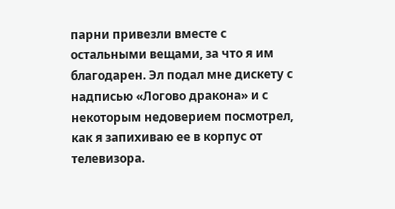парни привезли вместе с остальными вещами, за что я им благодарен. Эл подал мне дискету с надписью «Логово дракона» и с некоторым недоверием посмотрел, как я запихиваю ее в корпус от телевизора.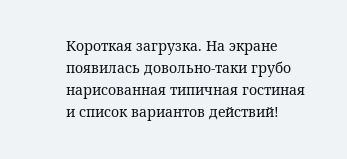Короткая загрузка. На экране появилась довольно-таки грубо нарисованная типичная гостиная и список вариантов действий!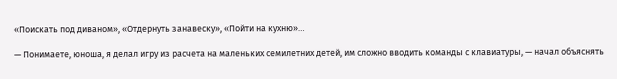«Поискать под диваном», «Отдернуть занавеску», «Пойти на кухню»…

— Понимаете, юноша, я делал игру из расчета на маленьких семилетних детей, им сложно вводить команды с клавиатуры, — начал объяснять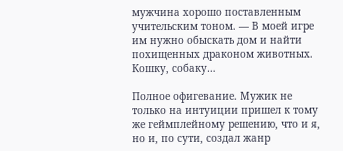мужчина хорошо поставленным учительским тоном. — В моей игре им нужно обыскать дом и найти похищенных драконом животных. Кошку, собаку…

Полное офигевание. Мужик не только на интуиции пришел к тому же геймплейному решению, что и я, но и, по сути, создал жанр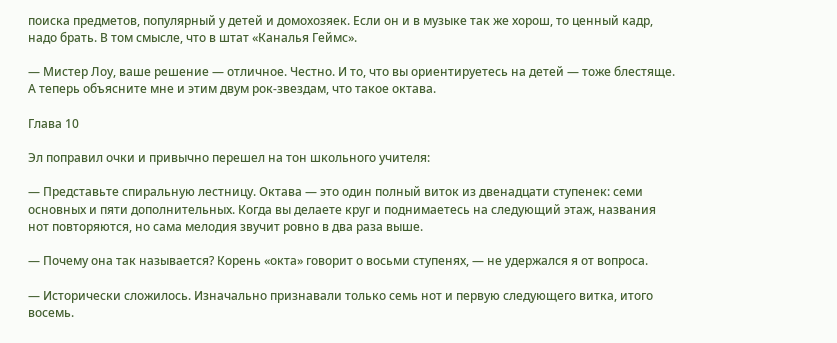поиска предметов, популярный у детей и домохозяек. Если он и в музыке так же хорош, то ценный кадр, надо брать. В том смысле, что в штат «Каналья Геймс».

— Мистер Лоу, ваше решение — отличное. Честно. И то, что вы ориентируетесь на детей — тоже блестяще. А теперь объясните мне и этим двум рок-звездам, что такое октава.

Глава 10

Эл поправил очки и привычно перешел на тон школьного учителя:

— Представьте спиральную лестницу. Октава — это один полный виток из двенадцати ступенек: семи основных и пяти дополнительных. Когда вы делаете круг и поднимаетесь на следующий этаж, названия нот повторяются, но сама мелодия звучит ровно в два раза выше.

— Почему она так называется? Корень «окта» говорит о восьми ступенях, — не удержался я от вопроса.

— Исторически сложилось. Изначально признавали только семь нот и первую следующего витка, итого восемь.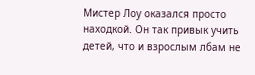Мистер Лоу оказался просто находкой. Он так привык учить детей, что и взрослым лбам не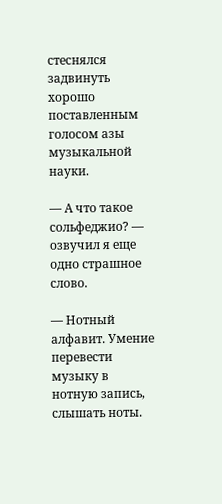стеснялся задвинуть хорошо поставленным голосом азы музыкальной науки.

— А что такое сольфеджио? — озвучил я еще одно страшное слово.

— Нотный алфавит. Умение перевести музыку в нотную запись, слышать ноты.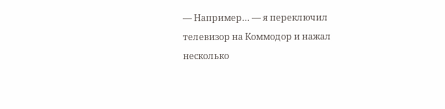— Например… — я переключил телевизор на Коммодор и нажал несколько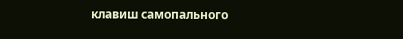клавиш самопального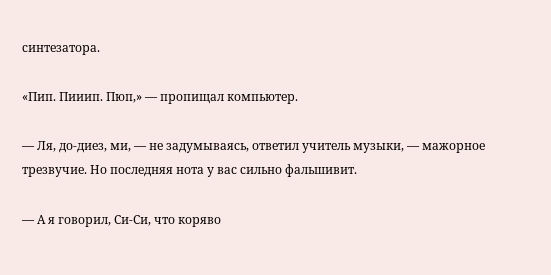синтезатора.

«Пип. Пииип. Пюп,» — пропищал компьютер.

— Ля, до-диез, ми, — не задумываясь, ответил учитель музыки, — мажорное трезвучие. Но последняя нота у вас сильно фальшивит.

— А я говорил, Си-Си, что коряво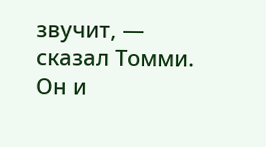звучит, — сказал Томми. Он и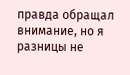правда обращал внимание, но я разницы не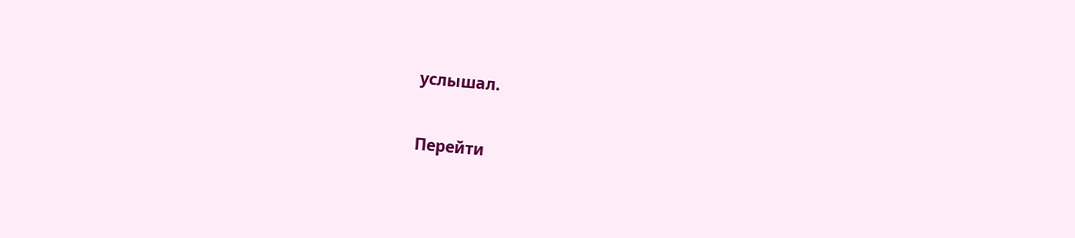услышал.

Перейти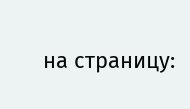на страницу: